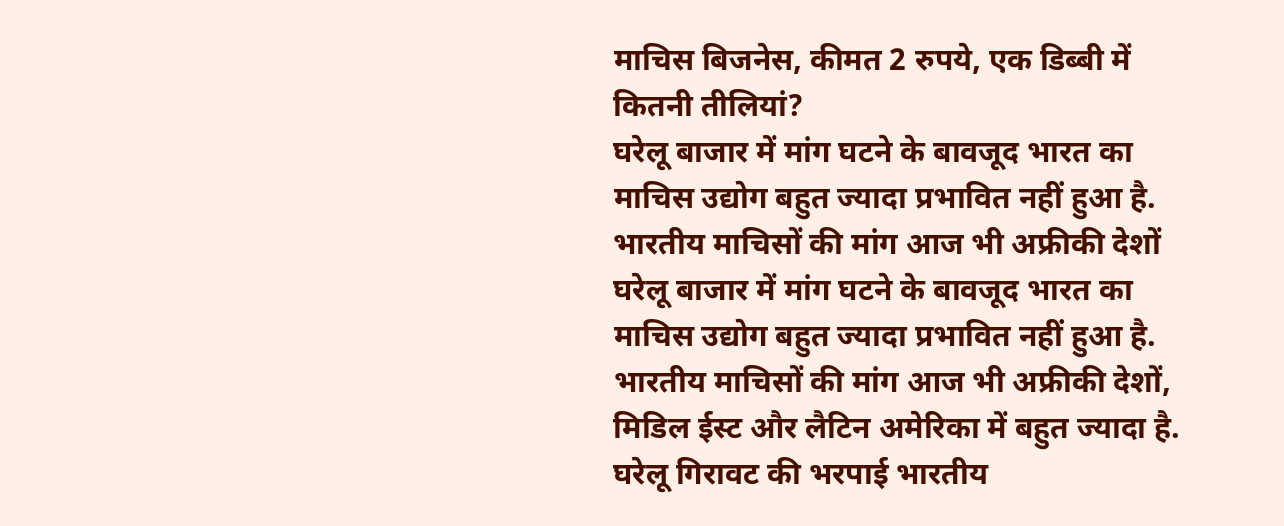माचिस बिजनेस, कीमत 2 रुपये, एक डिब्बी में कितनी तीलियां?
घरेलू बाजार में मांग घटने के बावजूद भारत का माचिस उद्योग बहुत ज्यादा प्रभावित नहीं हुआ है. भारतीय माचिसों की मांग आज भी अफ्रीकी देशों
घरेलू बाजार में मांग घटने के बावजूद भारत का माचिस उद्योग बहुत ज्यादा प्रभावित नहीं हुआ है. भारतीय माचिसों की मांग आज भी अफ्रीकी देशों, मिडिल ईस्ट और लैटिन अमेरिका में बहुत ज्यादा है.
घरेलू गिरावट की भरपाई भारतीय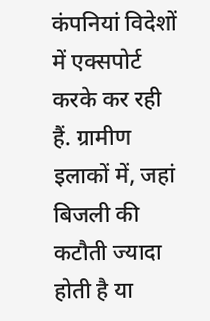कंपनियां विदेशों में एक्सपोर्ट करके कर रही हैं. ग्रामीण इलाकों में, जहां बिजली की कटौती ज्यादा होती है या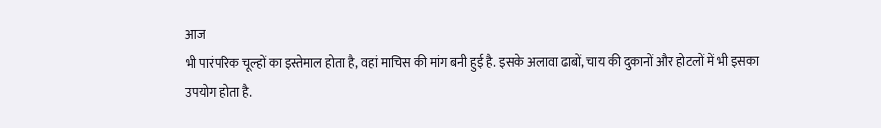आज
भी पारंपरिक चूल्हों का इस्तेमाल होता है, वहां माचिस की मांग बनी हुई है. इसके अलावा ढाबों, चाय की दुकानों और होटलों में भी इसका
उपयोग होता है.